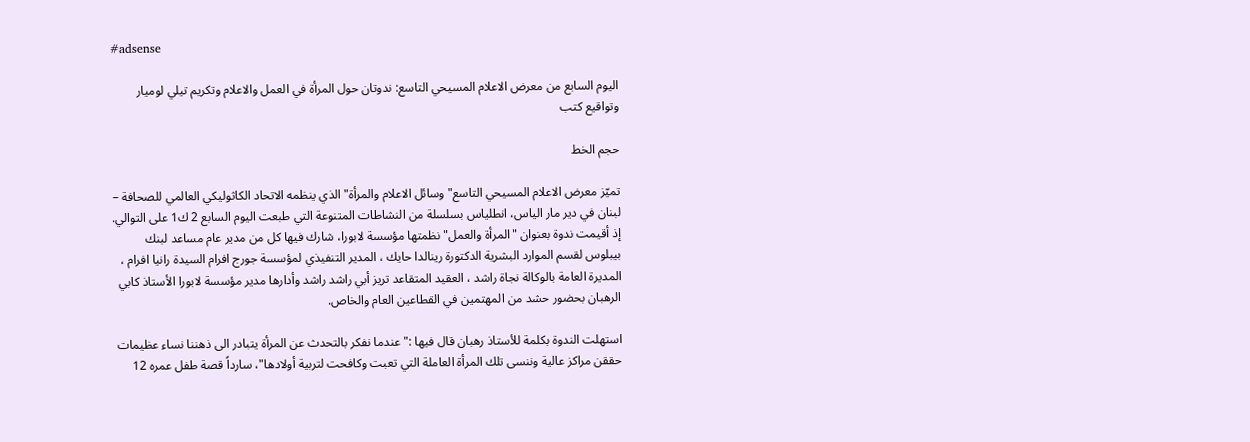#adsense

اليوم السابع من معرض الاعلام المسيحي التاسع: ندوتان حول المرأة في العمل والاعلام وتكريم تيلي لوميار وتواقيع كتب

حجم الخط

تميّز معرض الاعلام المسيحي التاسع"وسائل الاعلام والمرأة" الذي ينظمه الاتحاد الكاثوليكي العالمي للصحافة – لبنان في دير مار الياس، انطلياس بسلسلة من النشاطات المتنوعة التي طبعت اليوم السابع 2 ك1 على التوالي. إذ أقيمت ندوة بعنوان "المرأة والعمل" نظمتها مؤسسة لابورا، شارك فيها كل من مدير عام مساعد لبنك بيبلوس لقسم الموارد البشرية الدكتورة رينالدا حايك ، المدير التنفيذي لمؤسسة جورج افرام السيدة رانيا افرام ، المديرة العامة بالوكالة نجاة راشد ، العقيد المتقاعد تريز أبي راشد راشد وأدارها مدير مؤسسة لابورا الأستاذ كابي الرهبان بحضور حشد من المهتمين في القطاعين العام والخاص.

استهلت الندوة بكلمة للأستاذ رهبان قال فيها :" عندما نفكر بالتحدث عن المرأة يتبادر الى ذهننا نساء عظيمات حققن مراكز عالية وننسى تلك المرأة العاملة التي تعبت وكافحت لتربية أولادها"، سارداً قصة طفل عمره 12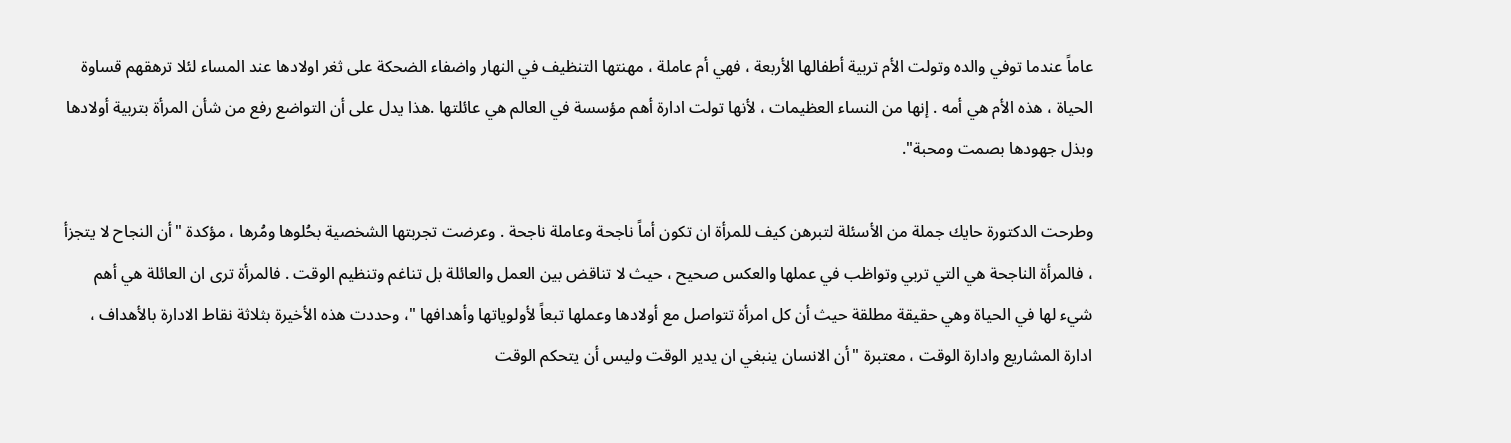عاماً عندما توفي والده وتولت الأم تربية أطفالها الأربعة ، فهي أم عاملة ، مهنتها التنظيف في النهار واضفاء الضحكة على ثغر اولادها عند المساء لئلا ترهقهم قساوة الحياة ، هذه الأم هي أمه . إنها من النساء العظيمات ، لأنها تولت ادارة أهم مؤسسة في العالم هي عائلتها .هذا يدل على أن التواضع رفع من شأن المرأة بتربية أولادها وبذل جهودها بصمت ومحبة".

وطرحت الدكتورة حايك جملة من الأسئلة لتبرهن كيف للمرأة ان تكون أماً ناجحة وعاملة ناجحة . وعرضت تجربتها الشخصية بحُلوها ومُرها ، مؤكدة "أن النجاح لا يتجزأ ، فالمرأة الناجحة هي التي تربي وتواظب في عملها والعكس صحيح ، حيث لا تناقض بين العمل والعائلة بل تناغم وتنظيم الوقت . فالمرأة ترى ان العائلة هي أهم شيء لها في الحياة وهي حقيقة مطلقة حيث أن كل امرأة تتواصل مع أولادها وعملها تبعاً لأولوياتها وأهدافها "، وحددت هذه الأخيرة بثلاثة نقاط الادارة بالأهداف ، ادارة المشاريع وادارة الوقت ، معتبرة "أن الانسان ينبغي ان يدير الوقت وليس أن يتحكم الوقت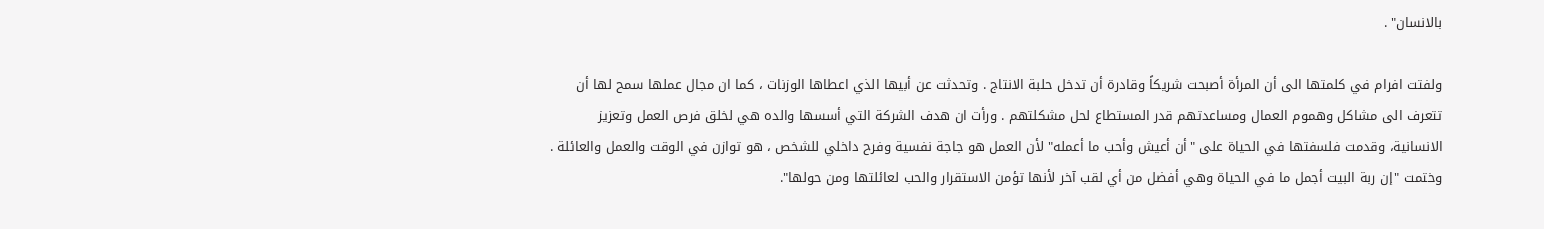بالانسان" .

ولفتت افرام في كلمتها الى أن المرأة أصبحت شريكاً وقادرة أن تدخل حلبة الانتاج . وتحدثت عن أبيها الذي اعطاها الوزنات ، كما ان مجال عملها سمح لها أن تتعرف الى مشاكل وهموم العمال ومساعدتهم قدر المستطاع لحل مشكلتهم . ورأت ان هدف الشركة التي أسسها والده هي لخلق فرص العمل وتعزيز الانسانية، وقدمت فلسفتها في الحياة على "أن أعيش وأحب ما أعمله" لأن العمل هو جاجة نفسية وفرح داخلي للشخص ، هو توازن في الوقت والعمل والعائلة . وختمت "إن ربة البيت أجمل ما في الحياة وهي أفضل من أي لقب آخر لأنها تؤمن الاستقرار والحب لعائلتها ومن حولها".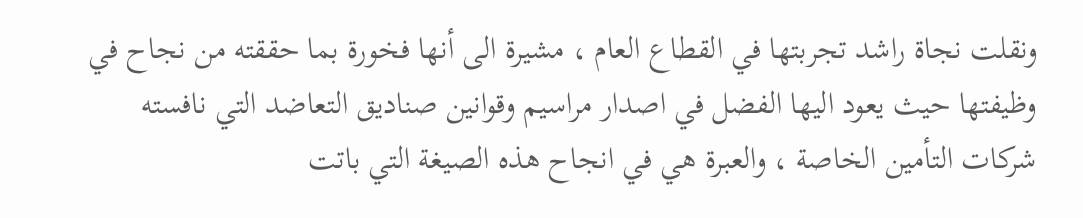ونقلت نجاة راشد تجربتها في القطاع العام ، مشيرة الى أنها فخورة بما حققته من نجاح في وظيفتها حيث يعود اليها الفضل في اصدار مراسيم وقوانين صناديق التعاضد التي نافسته شركات التأمين الخاصة ، والعبرة هي في انجاح هذه الصيغة التي باتت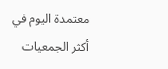معتمدة اليوم في أكثر الجمعيات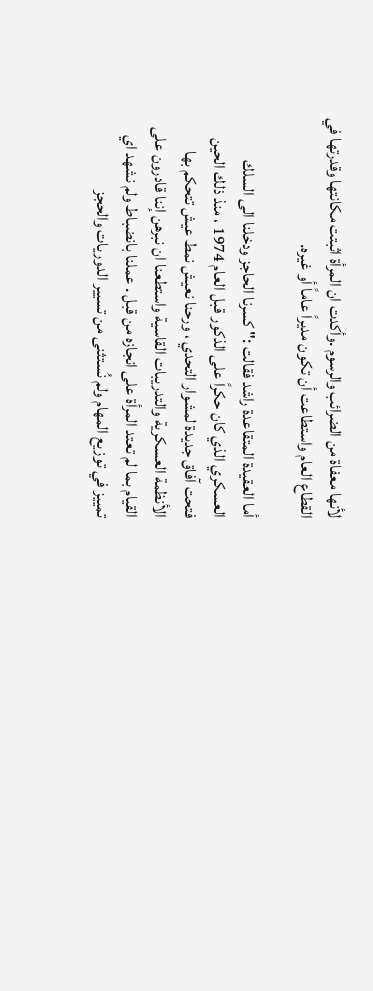لأنها معفاة من الضرائب والرسوم .وأكدت ان المرأة اثبتت مكانتها وقدرتها في القطاع العام واستطاعت أن تكون مديراً عاماً أو غيره.

أما العقيدة المتقاعدة راشد فقالت :" كسرنا الحاجز ودخلنا الى السلك العسكري الذي كان حكراً على الذكور قبل العام 1974 ، منذ ذلك الحين فتحت آفاق جديدة لمشوار التحدي ، ورحنا نعيش نمط عيش تتحكم بها الأنظمة العسكرية والتدريبات القاسية واستطعنا ان نبرهن إننا قادرون على القيام بما لم تعتد المرأة على انجازه من قبل . عملنا بانضباط ولم نشهد اي تمييز في توزيع المهام ولم نُستثنى من تسيير الدوريات والحجز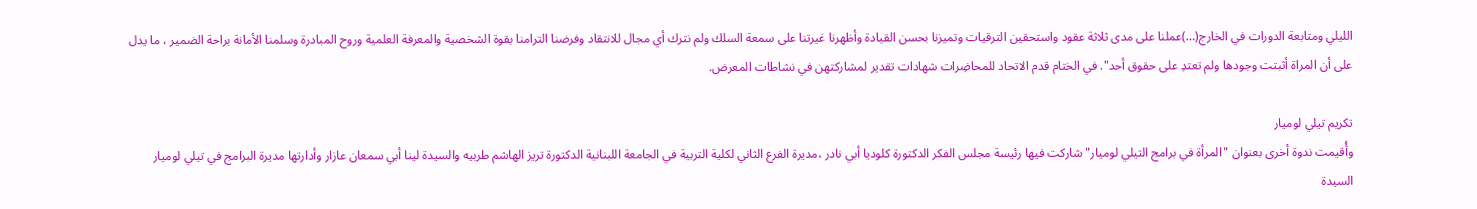الليلي ومتابعة الدورات في الخارج(…)عملنا على مدى ثلاثة عقود واستحقين الترقيات وتميزنا بحسن القيادة وأظهرنا غيرتنا على سمعة السلك ولم نترك أي مجال للانتقاد وفرضنا الترامنا بقوة الشخصية والمعرفة العلمية وروح المبادرة وسلمنا الأمانة براحة الضمير ، ما يدل على أن المراة أثبتت وجودها ولم تعتدِ على حقوق أحد". في الختام قدم الاتحاد للمحاضِرات شهادات تقدير لمشاركتهن في نشاطات المعرض.

تكريم تيلي لوميار
وأُقيمت ندوة أخرى بعنوان "المرأة في برامج التيلي لوميار" شاركت فيها رئيسة مجلس الفكر الدكتورة كلوديا أبي نادر ،مديرة الفرع الثاني لكلية التربية في الجامعة اللبنانية الدكتورة تريز الهاشم طربيه والسيدة لينا أبي سمعان عازار وأدارتها مديرة البرامج في تيلي لوميار السيدة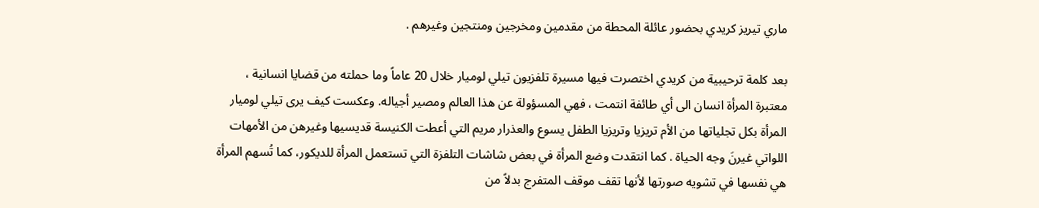ماري تيريز كريدي بحضور عائلة المحطة من مقدمين ومخرجين ومنتجين وغيرهم .

بعد كلمة ترحيبية من كريدي اختصرت فيها مسيرة تلفزيون تيلي لوميار خلال 20 عاماً وما حملته من قضايا انسانية ، معتبرة المرأة انسان الى أي طائفة انتمت ، فهي المسؤولة عن هذا العالم ومصير أجياله. وعكست كيف يرى تيلي لوميار المرأة بكل تجلياتها من الأم تريزيا وتريزيا الطفل يسوع والعذرار مريم التي أعطت الكنيسة قديسيها وغيرهن من الأمهات اللواتي غيرنَ وجه الحياة . كما انتقدت وضع المرأة في بعض شاشات التلفزة التي تستعمل المرأة للديكور، كما تُسهم المرأة هي نفسها في تشويه صورتها لأنها تقف موقف المتفرج بدلاً من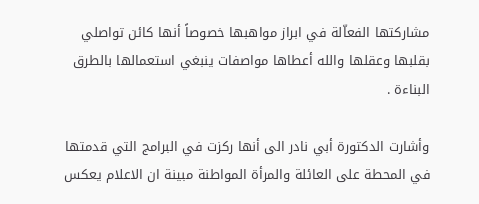مشاركتها الفعاّلة في ابراز مواهبها خصوصاً أنها كائن تواصلي بقلبها وعقلها والله أعطاها مواصفات ينبغي استعمالها بالطرق البناءة .

وأشارت الدكتورة أبي نادر الى أنها ركزت في البرامج التي قدمتها في المحطة على العائلة والمرأة المواطنة مبينة ان الاعلام يعكس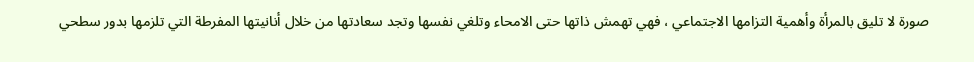صورة لا تليق بالمرأة وأهمية التزامها الاجتماعي ، فهي تهمش ذاتها حتى الامحاء وتلغي نفسها وتجد سعادتها من خلال أنانيتها المفرطة التي تلزمها بدور سطحي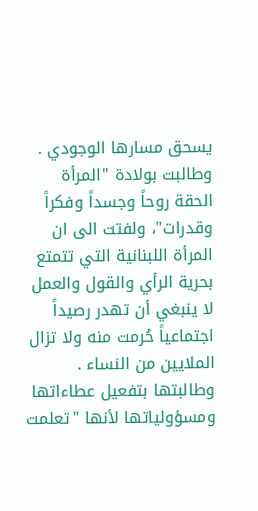يسحق مسارها الوجودي . وطالبت بولادة "المرأة الحقة روحاً وجسداً وفكراً وقدرات"، ولفتت الى ان المرأة اللبنانية التي تتمتع بحرية الرأي والقول والعمل لا ينبغي أن تهدر رصيداً اجتماعياً حُرمت منه ولا تزال الملايين من النساء . وطالبتها بتفعيل عطاءاتها ومسؤولياتها لأنها "تعلمت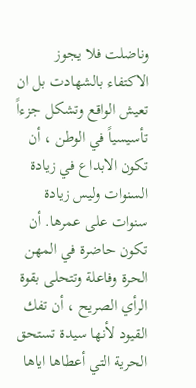وناضلت فلا يجوز الاكتفاء بالشهادت بل ان تعيش الواقع وتشكل جزءاً تأسيسياً في الوطن ، أن تكون الابداع في زيادة السنوات وليس زيادة سنوات على عمرها. أن تكون حاضرة في المهن الحرة وفاعلة وتتحلى بقوة الرأي الصريح ، أن تفك القيود لأنها سيدة تستحق الحرية التي أعطاها اياها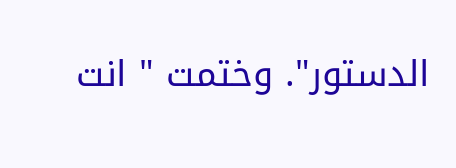الدستور". وختمت " انت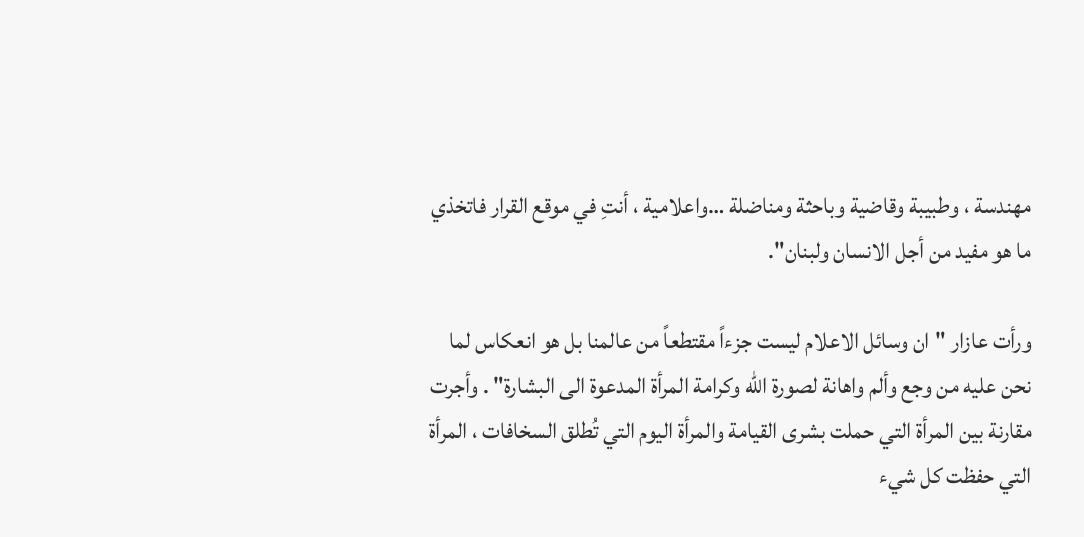مهندسة ، وطبيبة وقاضية وباحثة ومناضلة …واعلامية ، أنتِ في موقع القرار فاتخذي ما هو مفيد من أجل الانسان ولبنان".

ورأت عازار "ان وسائل الاعلام ليست جزءاً مقتطعاً من عالمنا بل هو انعكاس لما نحن عليه من وجع وألم واهانة لصورة الله وكرامة المرأة المدعوة الى البشارة" . وأجرت مقارنة بين المرأة التي حملت بشرى القيامة والمرأة اليوم التي تُطلق السخافات ، المرأة التي حفظت كل شيء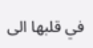في قلبها الى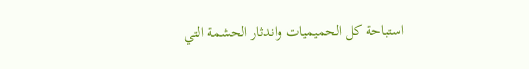استباحة كل الحميميات واندثار الحشمة التي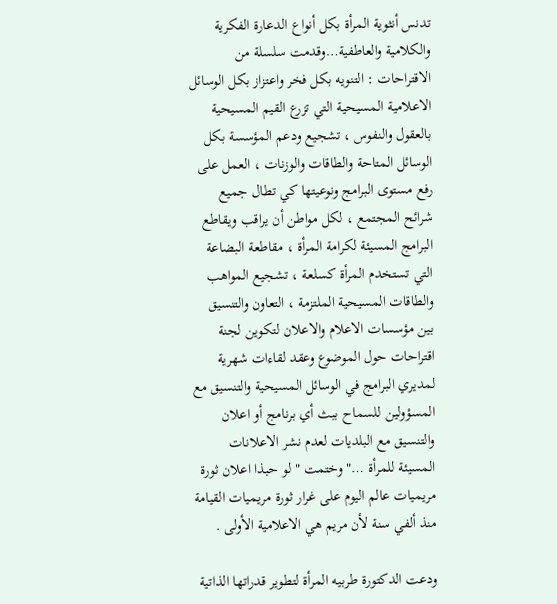تدنس أنثوية المرأة بكل أنواع الدعارة الفكرية والكلامية والعاطفية…وقدمت سلسلة من الاقتراحات : التنويه بكل فخر واعتزاز بكل الوسائل الاعلامية المسيحية التي تزرع القيم المسيحية بالعقول والنفوس ، تشجيع ودعم المؤسسة بكل الوسائل المتاحة والطاقات والوزنات ، العمل على رفع مستوى البرامج ونوعيتها كي تطال جميع شرائح المجتمع ، لكل مواطن أن يراقب ويقاطع البرامج المسيئة لكرامة المرأة ، مقاطعة البضاعة التي تستخدم المرأة كسلعة ، تشجيع المواهب والطاقات المسيحية الملتزمة ، التعاون والتنسيق بين مؤسسات الاعلام والاعلان لتكوين لجنة اقتراحات حول الموضوع وعقد لقاءات شهرية لمديري البرامج في الوسائل المسيحية والتنسيق مع المسؤولين للسماح ببث أي برنامج أو اعلان والتنسيق مع البلديات لعدم نشر الاعلانات المسيئة للمرأة …" وختمت " لو حبذا اعلان ثورة مريميات عالم اليوم على غرار ثورة مريميات القيامة منذ ألفي سنة لأن مريم هي الاعلامية الأولى .

ودعت الدكتورة طربيه المرأة لتطوير قدراتها الذاتية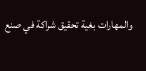والمهارات بغية تحقيق شراكة في صنع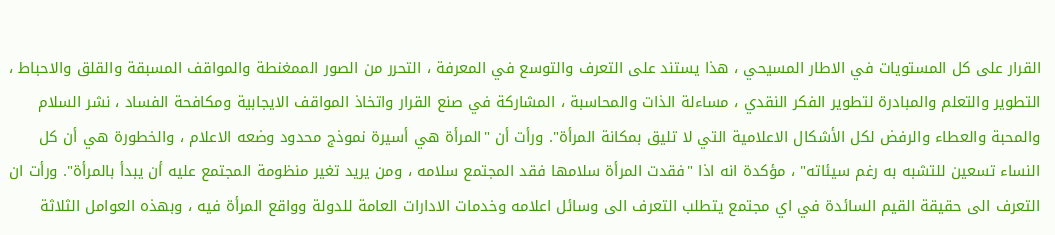القرار على كل المستويات في الاطار المسيحي ، هذا يستند على التعرف والتوسع في المعرفة ، التحرر من الصور الممغنطة والمواقف المسبقة والقلق والاحباط ، التطوير والتعلم والمبادرة لتطوير الفكر النقدي ، مساءلة الذات والمحاسبة ، المشاركة في صنع القرار واتخاذ المواقف الايجابية ومكافحة الفساد ، نشر السلام والمحبة والعطاء والرفض لكل الأشكال الاعلامية التي لا تليق بمكانة المرأة". ورأت أن "المرأة هي أسيرة نموذج محدود وضعه الاعلام ، والخطورة هي أن كل النساء تسعين للتشبه به رغم سيئاته" ، مؤكدة انه اذا "فقدت المرأة سلامها فقد المجتمع سلامه ، ومن يريد تغير منظومة المجتمع عليه أن يبدأ بالمرأة". ورأت ان التعرف الى حقيقة القيم السائدة في اي مجتمع يتطلب التعرف الى وسائل اعلامه وخدمات الادارات العامة للدولة وواقع المرأة فيه ، وبهذه العوامل الثلاثة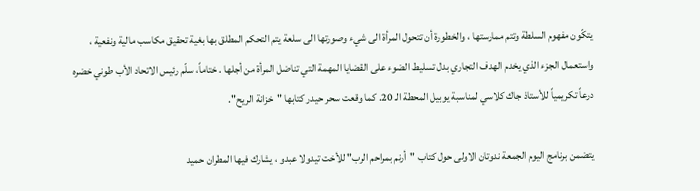يتكّون مفهوم السلطة وتتم ممارستها ، والخطورة أن تتحول المرأة الى شيء وصورتها الى سلعة يتم التحكم المطلق بها بغية تحقيق مكاسب مالية ونفعية ، واستعمال الجزء الذي يخدم الهدف التجاري بدل تسليط الضوء على القضايا المهمة التي تناضل المرأة من أجلها . ختاماً، سلّم رئيس الاتحاد الأب طوني خضره درعاً تكريمياً للأستاذ جاك كلاسي لمناسبة يوبيل المحطة الـ 20. كما وقعت سحر حيدر كتابها "خزانة الريح".

يتضمن برنامج اليوم الجمعة ندوتان الاولى حول كتاب "أرنم بمراحم الرب" للأخت تيدولا عبدو ، يشارك فيها المطران حميد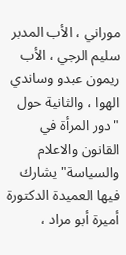موراني ، الأب المدبر سليم الرجي ، الأب ريمون عبدو وساندي الهوا ، والثانية حول "دور المرأة في القانون والاعلام والسياسة" يشارك فيها العميدة الدكتورة أميرة أبو مراد ،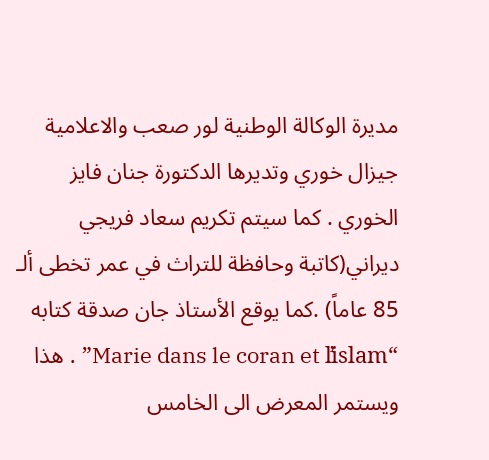مديرة الوكالة الوطنية لور صعب والاعلامية جيزال خوري وتديرها الدكتورة جنان فايز الخوري . كما سيتم تكريم سعاد فريجي ديراني(كاتبة وحافظة للتراث في عمر تخطى ألـ 85 عاماً) .كما يوقع الأستاذ جان صدقة كتابه “Marie dans le coran et l̕islam” . هذا ويستمر المعرض الى الخامس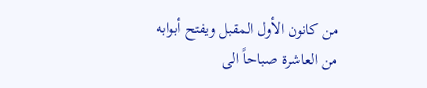من كانون الأول المقبل ويفتح أبوابه من العاشرة صباحاً الى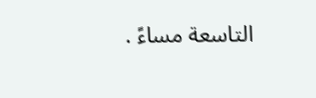التاسعة مساءً .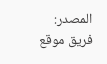المصدر:
فريق موقع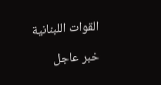القوات اللبنانية

خبر عاجل